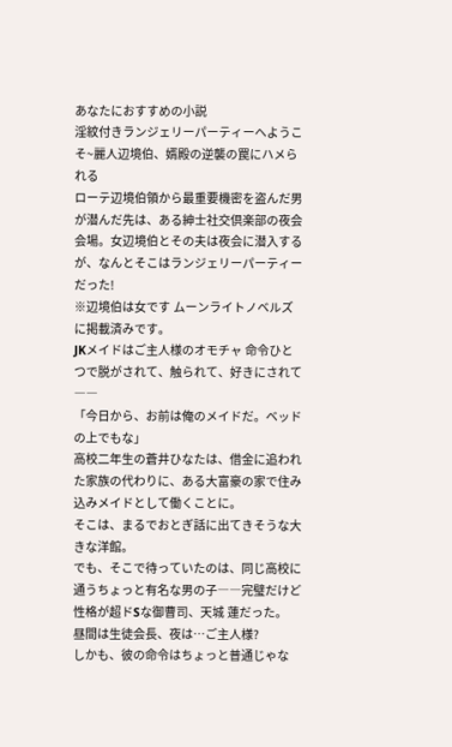あなたにおすすめの小説
淫紋付きランジェリーパーティーへようこそ~麗人辺境伯、婿殿の逆襲の罠にハメられる
ローテ辺境伯領から最重要機密を盗んだ男が潜んだ先は、ある紳士社交倶楽部の夜会会場。女辺境伯とその夫は夜会に潜入するが、なんとそこはランジェリーパーティーだった!
※辺境伯は女です ムーンライトノベルズに掲載済みです。
JKメイドはご主人様のオモチャ 命令ひとつで脱がされて、触られて、好きにされて――
「今日から、お前は俺のメイドだ。ベッドの上でもな」
高校二年生の蒼井ひなたは、借金に追われた家族の代わりに、ある大富豪の家で住み込みメイドとして働くことに。
そこは、まるでおとぎ話に出てきそうな大きな洋館。
でも、そこで待っていたのは、同じ高校に通うちょっと有名な男の子――完璧だけど性格が超ドSな御曹司、天城 蓮だった。
昼間は生徒会長、夜は…ご主人様?
しかも、彼の命令はちょっと普通じゃな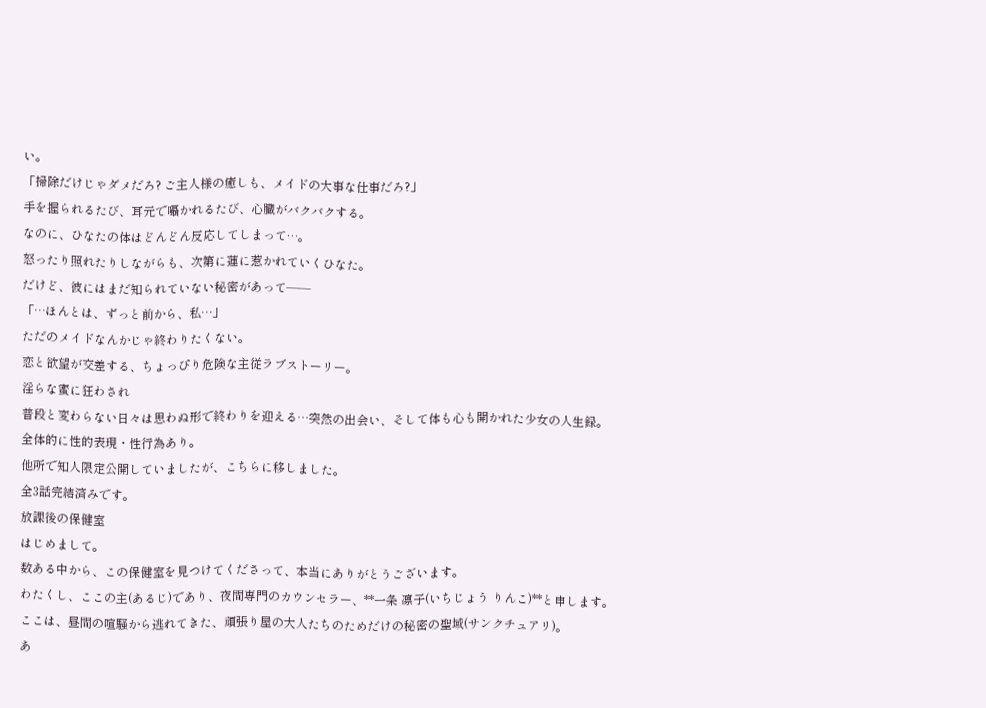い。
「掃除だけじゃダメだろ? ご主人様の癒しも、メイドの大事な仕事だろ?」
手を握られるたび、耳元で囁かれるたび、心臓がバクバクする。
なのに、ひなたの体はどんどん反応してしまって…。
怒ったり照れたりしながらも、次第に蓮に惹かれていくひなた。
だけど、彼にはまだ知られていない秘密があって――
「…ほんとは、ずっと前から、私…」
ただのメイドなんかじゃ終わりたくない。
恋と欲望が交差する、ちょっぴり危険な主従ラブストーリー。
淫らな蜜に狂わされ
普段と変わらない日々は思わぬ形で終わりを迎える…突然の出会い、そして体も心も開かれた少女の人生録。
全体的に性的表現・性行為あり。
他所で知人限定公開していましたが、こちらに移しました。
全3話完結済みです。
放課後の保健室
はじめまして。
数ある中から、この保健室を見つけてくださって、本当にありがとうございます。
わたくし、ここの主(あるじ)であり、夜間専門のカウンセラー、**一条 凛子(いちじょう りんこ)**と申します。
ここは、昼間の喧騒から逃れてきた、頑張り屋の大人たちのためだけの秘密の聖域(サンクチュアリ)。
あ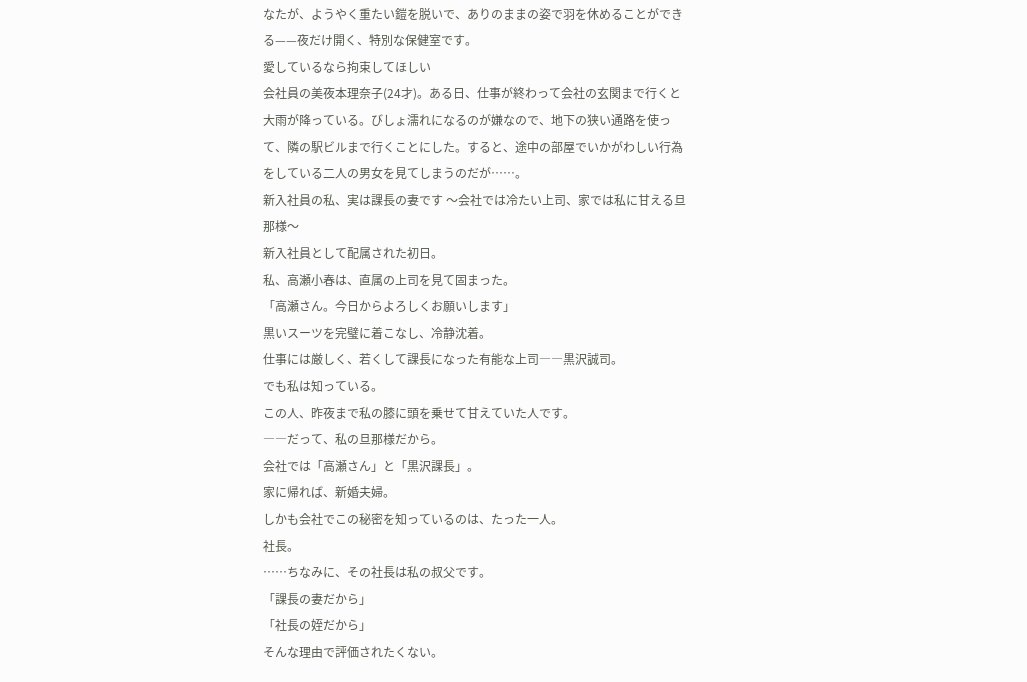なたが、ようやく重たい鎧を脱いで、ありのままの姿で羽を休めることができる——夜だけ開く、特別な保健室です。
愛しているなら拘束してほしい
会社員の美夜本理奈子(24才)。ある日、仕事が終わって会社の玄関まで行くと大雨が降っている。びしょ濡れになるのが嫌なので、地下の狭い通路を使って、隣の駅ビルまで行くことにした。すると、途中の部屋でいかがわしい行為をしている二人の男女を見てしまうのだが……。
新入社員の私、実は課長の妻です 〜会社では冷たい上司、家では私に甘える旦那様〜
新入社員として配属された初日。
私、高瀬小春は、直属の上司を見て固まった。
「高瀬さん。今日からよろしくお願いします」
黒いスーツを完璧に着こなし、冷静沈着。
仕事には厳しく、若くして課長になった有能な上司――黒沢誠司。
でも私は知っている。
この人、昨夜まで私の膝に頭を乗せて甘えていた人です。
――だって、私の旦那様だから。
会社では「高瀬さん」と「黒沢課長」。
家に帰れば、新婚夫婦。
しかも会社でこの秘密を知っているのは、たった一人。
社長。
……ちなみに、その社長は私の叔父です。
「課長の妻だから」
「社長の姪だから」
そんな理由で評価されたくない。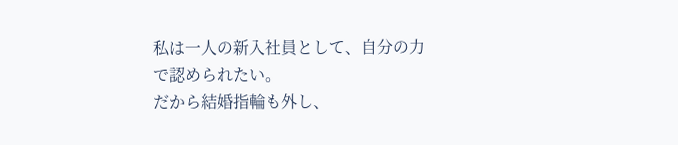私は一人の新入社員として、自分の力で認められたい。
だから結婚指輪も外し、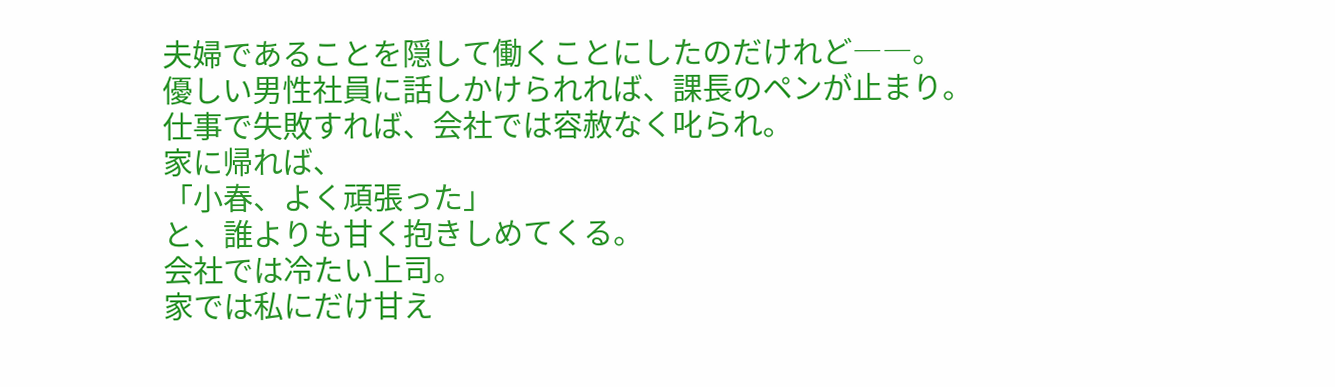夫婦であることを隠して働くことにしたのだけれど――。
優しい男性社員に話しかけられれば、課長のペンが止まり。
仕事で失敗すれば、会社では容赦なく叱られ。
家に帰れば、
「小春、よく頑張った」
と、誰よりも甘く抱きしめてくる。
会社では冷たい上司。
家では私にだけ甘え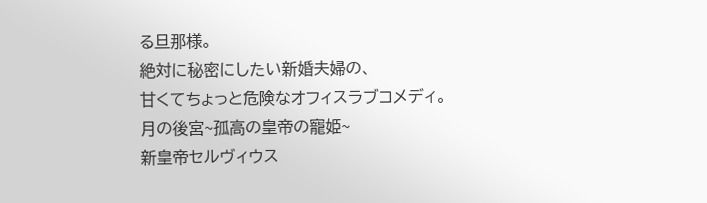る旦那様。
絶対に秘密にしたい新婚夫婦の、
甘くてちょっと危険なオフィスラブコメディ。
月の後宮~孤高の皇帝の寵姫~
新皇帝セルヴィウス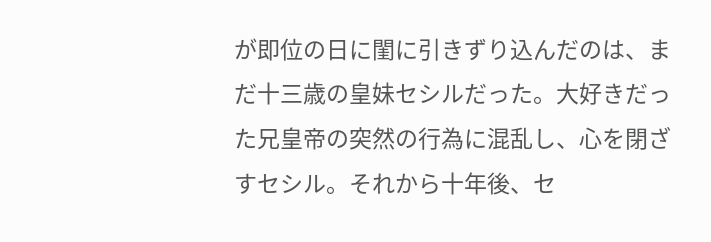が即位の日に閨に引きずり込んだのは、まだ十三歳の皇妹セシルだった。大好きだった兄皇帝の突然の行為に混乱し、心を閉ざすセシル。それから十年後、セ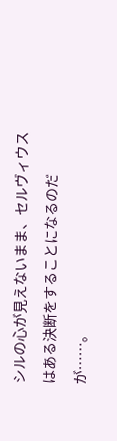シルの心が見えないまま、セルヴィウスはある決断をすることになるのだが……。